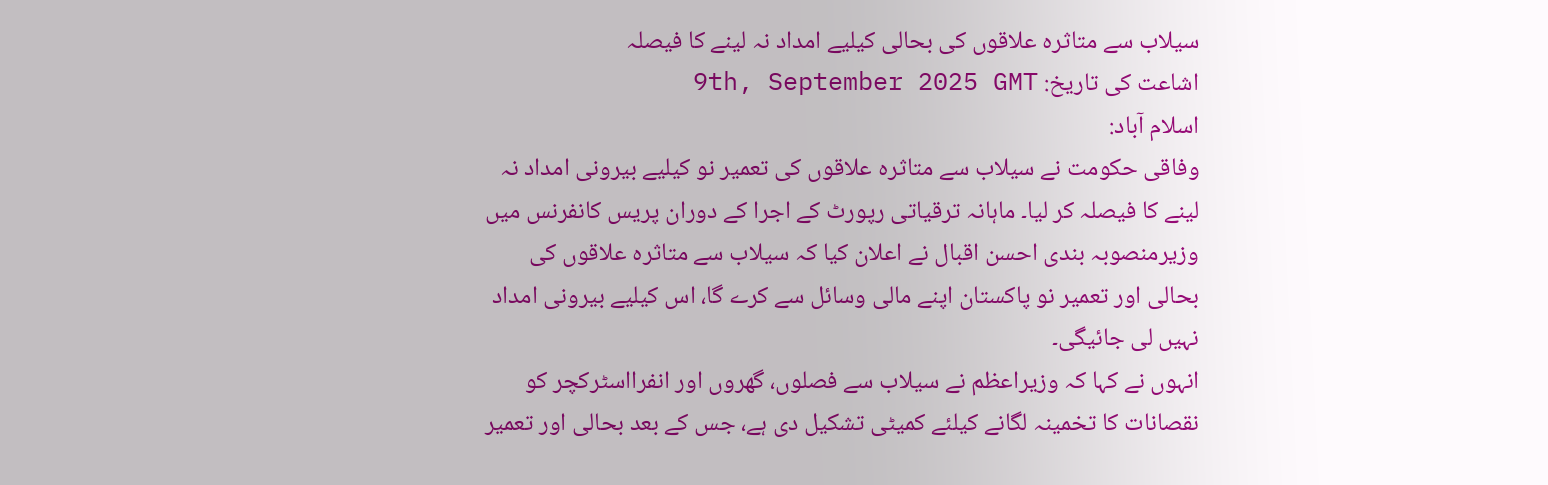سیلاب سے متاثرہ علاقوں کی بحالی کیلیے امداد نہ لینے کا فیصلہ
اشاعت کی تاریخ: 9th, September 2025 GMT
اسلام آباد:
وفاقی حکومت نے سیلاب سے متاثرہ علاقوں کی تعمیر نو کیلیے بیرونی امداد نہ لینے کا فیصلہ کر لیا۔ ماہانہ ترقیاتی رپورٹ کے اجرا کے دوران پریس کانفرنس میں وزیرمنصوبہ بندی احسن اقبال نے اعلان کیا کہ سیلاب سے متاثرہ علاقوں کی بحالی اور تعمیر نو پاکستان اپنے مالی وسائل سے کرے گا، اس کیلیے بیرونی امداد نہیں لی جائیگی۔
انہوں نے کہا کہ وزیراعظم نے سیلاب سے فصلوں، گھروں اور انفرااسٹرکچر کو نقصانات کا تخمینہ لگانے کیلئے کمیٹی تشکیل دی ہے، جس کے بعد بحالی اور تعمیر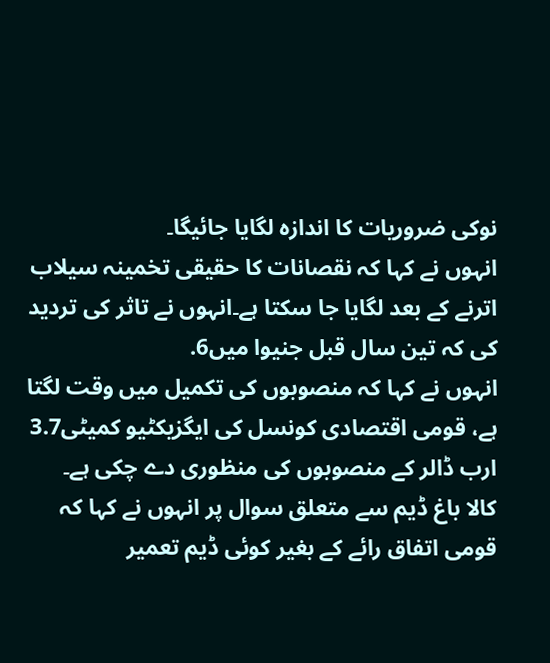نوکی ضروریات کا اندازہ لگایا جائیگا۔
انہوں نے کہا کہ نقصانات کا حقیقی تخمینہ سیلاب اترنے کے بعد لگایا جا سکتا ہے۔انہوں نے تاثر کی تردید کی کہ تین سال قبل جنیوا میں6.
انہوں نے کہا کہ منصوبوں کی تکمیل میں وقت لگتا ہے، قومی اقتصادی کونسل کی ایگزیکٹیو کمیٹی3.7 ارب ڈالر کے منصوبوں کی منظوری دے چکی ہے۔
کالا باغ ڈیم سے متعلق سوال پر انہوں نے کہا کہ قومی اتفاق رائے کے بغیر کوئی ڈیم تعمیر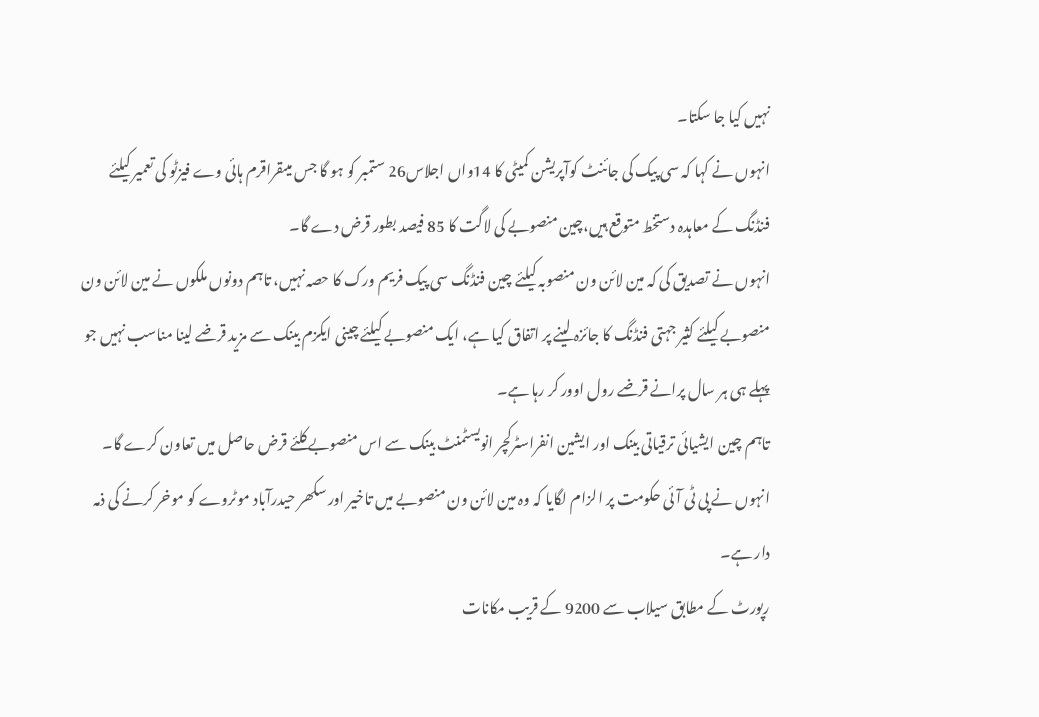نہیں کیا جا سکتا۔
انہوں نے کہا کہ سی پیک کی جائنٹ کوآپریشن کمیٹی کا 14واں اجلاس26 ستمبر کو ہو گا جس میںقراقرم ہائی وے فیزٹو کی تعمیر کیلئے فنڈنگ کے معاہدہ دستخط متوقع ہیں،چین منصوبے کی لاگت کا 85 فیصد بطور قرض دے گا۔
انہوں نے تصدیق کی کہ مین لائن ون منصوبہ کیلئے چین فنڈنگ سی پیک فریم ورک کا حصہ نہیں، تاہم دونوں ملکوں نے مین لائن ون منصوبے کیلئے کثیر جہتی فنڈنگ کا جائزہ لینے پر اتفاق کیا ہے، ایک منصوبے کیلئے چینی ایکزم بینک سے مزید قرضے لینا مناسب نہیں جو پہلے ہی ہر سال پرانے قرضے رول اوور کر رہا ہے۔
تاہم چین ایشیائی ترقیاتی بینک اور ایشین انفراسٹرکچر انویسٹمنٹ بینک سے اس منصوبے کلئے قرض حاصل میں تعاون کرے گا۔
انہوں نے پی ٹی آئی حکومت پر الزام لگایا کہ وہ مین لائن ون منصوبے میں تاخیر اور سکھر حیدرآباد موٹروے کو موخر کرنے کی ذمہ دار ہے۔
رپورٹ کے مطابق سیلاب سے 9200 کے قریب مکانات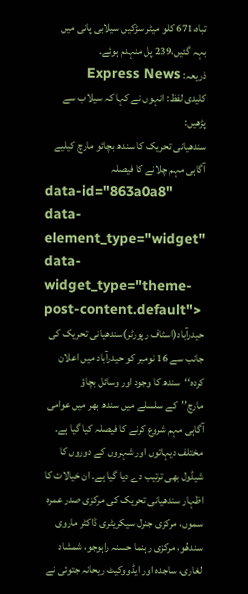تباہ،671 کلو میٹر سڑکیں سیلابی پانی میں بہہ گئیں،239 پل منہدم ہوئے۔
ذریعہ: Express News
کلیدی لفظ: انہوں نے کہا کہ سیلاب سے
پڑھیں:
سندھیانی تحریک کا سندھ بچائو مارچ کیلیے آگاہی مہم چلانے کا فیصلہ
data-id="863a0a8" data-element_type="widget" data-widget_type="theme-post-content.default">
حیدرآباد(اسٹاف رپورٹر)سندھیانی تحریک کی جانب سے 16 نومبر کو حیدرآباد میں اعلان کردہ‘‘سندھ کا وجود اور وسائل بچاؤ مارچ’’کے سلسلے میں سندھ بھر میں عوامی آگاہی مہم شروع کرنے کا فیصلہ کیا گیا ہے۔ مختلف دیہاتوں اور شہروں کے دوروں کا شیڈول بھی ترتیب دے دیا گیا ہے۔ ان خیالات کا اظہار سندھیانی تحریک کی مرکزی صدر عمرہ سموں، مرکزی جنرل سیکریٹری ڈاکٹر ماروی سندھُو، مرکزی رہنما حسنہ راہوجو، شمشاد لغاری، ساجدہ اور ایڈووکیٹ ریحانہ جتوئی نے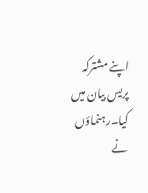اپنے مشترکہ پریس بیان میں کیا۔رہنماؤں نے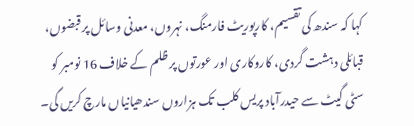کہا کہ سندھ کی تقسیم، کارپوریٹ فارمنگ، نہروں، معدنی وسائل پر قبضوں، قبائلی دہشت گردی، کاروکاری اور عورتوں پر ظلم کے خلاف 16 نومبر کو سٹی گیٹ سے حیدرآباد پریس کلب تک ہزاروں سندھیانیاں مارچ کریں گی۔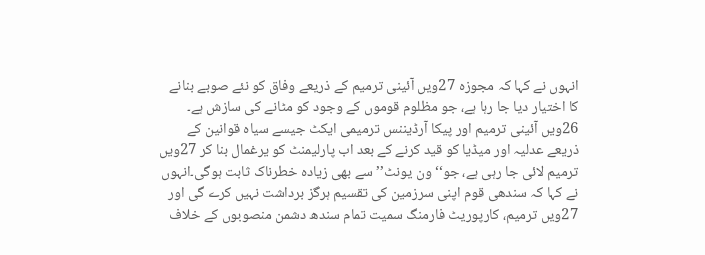انہوں نے کہا کہ مجوزہ 27ویں آئینی ترمیم کے ذریعے وفاق کو نئے صوبے بنانے کا اختیار دیا جا رہا ہے، جو مظلوم قوموں کے وجود کو مٹانے کی سازش ہے۔ 26ویں آئینی ترمیم اور پیکا آرڈیننس ترمیمی ایکٹ جیسے سیاہ قوانین کے ذریعے عدلیہ اور میڈیا کو قید کرنے کے بعد اب پارلیمنٹ کو یرغمال بنا کر 27ویں ترمیم لائی جا رہی ہے، جو‘‘ون یونٹ’’سے بھی زیادہ خطرناک ثابت ہوگی۔انہوں نے کہا کہ سندھی قوم اپنی سرزمین کی تقسیم ہرگز برداشت نہیں کرے گی اور 27ویں ترمیم، کارپوریٹ فارمنگ سمیت تمام سندھ دشمن منصوبوں کے خلاف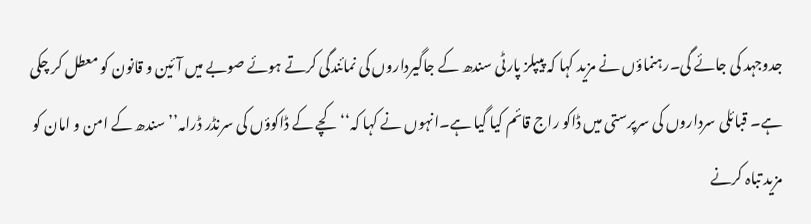جدوجہد کی جائے گی۔رہنماؤں نے مزید کہا کہ پیپلز پارٹی سندھ کے جاگیرداروں کی نمائندگی کرتے ہوئے صوبے میں آئین و قانون کو معطل کر چکی ہے۔ قبائلی سرداروں کی سرپرستی میں ڈاکو راج قائم کیا گیا ہے۔انہوں نے کہا کہ‘‘کچے کے ڈاکوؤں کی سرنڈر ڈرامہ’’سندھ کے امن و امان کو مزید تباہ کرنے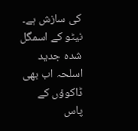کی سازش ہے۔ نیٹو کے اسمگل شدہ جدید اسلحہ اب بھی ڈاکوؤں کے پاس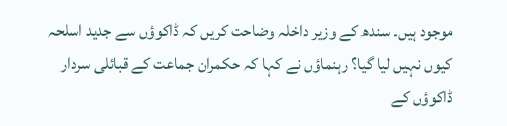موجود ہیں۔ سندھ کے وزیر داخلہ وضاحت کریں کہ ڈاکوؤں سے جدید اسلحہ کیوں نہیں لیا گیا؟ رہنماؤں نے کہا کہ حکمران جماعت کے قبائلی سردار ڈاکوؤں کے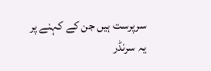سرپرست ہیں جن کے کہنے پر یہ سرنڈر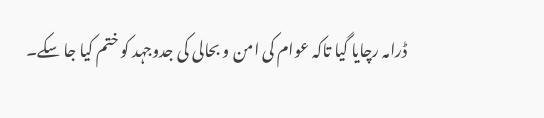ڈرامہ رچایا گیا تاکہ عوام کی امن و بحالی کی جدوجہد کو ختم کیا جا سکے۔